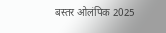बस्तर ओलंपिक 2025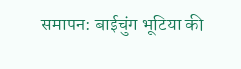समापन: बाईचुंग भूटिया की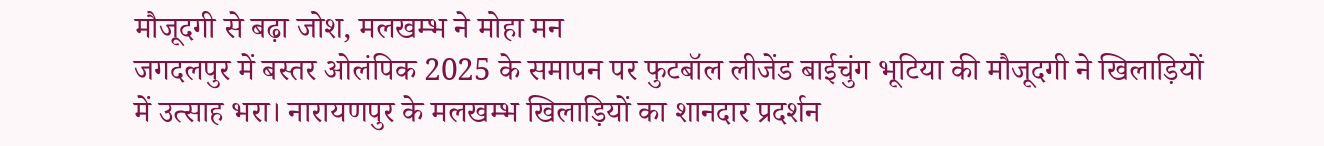मौजूदगी से बढ़ा जोश, मलखम्भ ने मोहा मन
जगदलपुर में बस्तर ओलंपिक 2025 के समापन पर फुटबॉल लीजेंड बाईचुंग भूटिया की मौजूदगी ने खिलाड़ियों में उत्साह भरा। नारायणपुर के मलखम्भ खिलाड़ियों का शानदार प्रदर्शन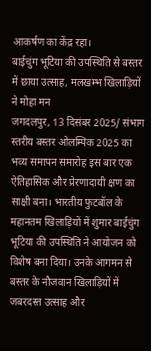आकर्षण का केंद्र रहा।
बाईचुंग भूटिया की उपस्थिति से बस्तर में छाया उत्साह, मलखम्भ खिलाड़ियों ने मोहा मन
जगदलपुर, 13 दिसंबर 2025/ संभाग स्तरीय बस्तर ओलम्पिक 2025 का भव्य समापन समारोह इस बार एक ऐतिहासिक और प्रेरणादायी क्षण का साक्षी बना। भारतीय फुटबॉल के महानतम खिलाड़ियों में शुमार बाईचुंग भूटिया की उपस्थिति ने आयोजन को विशेष बना दिया। उनके आगमन से बस्तर के नौजवान खिलाड़ियों में जबरदस्त उत्साह और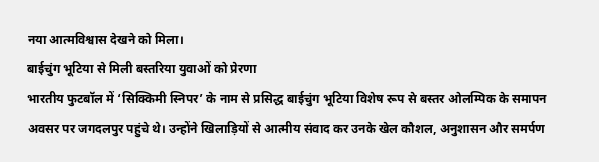नया आत्मविश्वास देखने को मिला।
बाईचुंग भूटिया से मिली बस्तरिया युवाओं को प्रेरणा
भारतीय फुटबॉल में ‘सिक्किमी स्निपर’ के नाम से प्रसिद्ध बाईचुंग भूटिया विशेष रूप से बस्तर ओलम्पिक के समापन अवसर पर जगदलपुर पहुंचे थे। उन्होंने खिलाड़ियों से आत्मीय संवाद कर उनके खेल कौशल, अनुशासन और समर्पण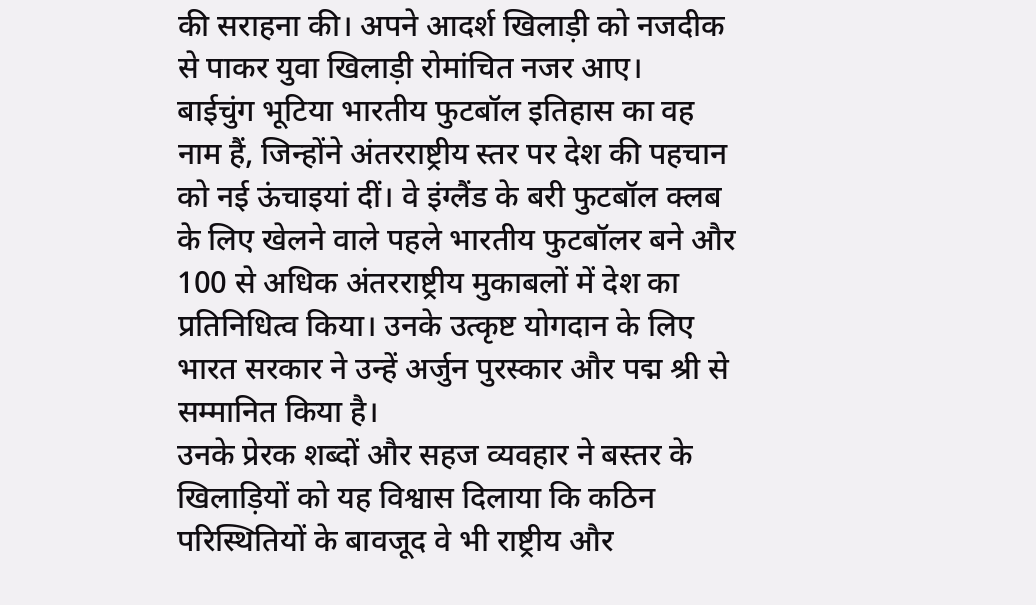की सराहना की। अपने आदर्श खिलाड़ी को नजदीक से पाकर युवा खिलाड़ी रोमांचित नजर आए।
बाईचुंग भूटिया भारतीय फुटबॉल इतिहास का वह नाम हैं, जिन्होंने अंतरराष्ट्रीय स्तर पर देश की पहचान को नई ऊंचाइयां दीं। वे इंग्लैंड के बरी फुटबॉल क्लब के लिए खेलने वाले पहले भारतीय फुटबॉलर बने और 100 से अधिक अंतरराष्ट्रीय मुकाबलों में देश का प्रतिनिधित्व किया। उनके उत्कृष्ट योगदान के लिए भारत सरकार ने उन्हें अर्जुन पुरस्कार और पद्म श्री से सम्मानित किया है।
उनके प्रेरक शब्दों और सहज व्यवहार ने बस्तर के खिलाड़ियों को यह विश्वास दिलाया कि कठिन परिस्थितियों के बावजूद वे भी राष्ट्रीय और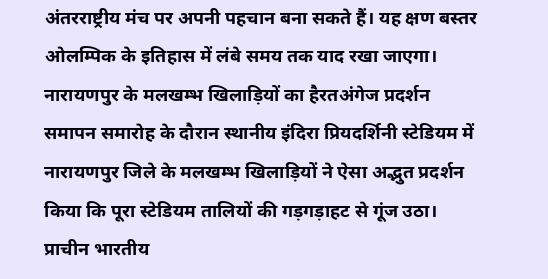अंतरराष्ट्रीय मंच पर अपनी पहचान बना सकते हैं। यह क्षण बस्तर ओलम्पिक के इतिहास में लंबे समय तक याद रखा जाएगा।
नारायणपुर के मलखम्भ खिलाड़ियों का हैरतअंगेज प्रदर्शन
समापन समारोह के दौरान स्थानीय इंदिरा प्रियदर्शिनी स्टेडियम में नारायणपुर जिले के मलखम्भ खिलाड़ियों ने ऐसा अद्भुत प्रदर्शन किया कि पूरा स्टेडियम तालियों की गड़गड़ाहट से गूंज उठा। प्राचीन भारतीय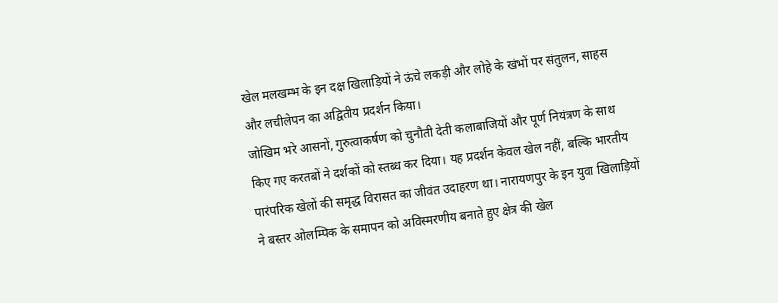खेल मलखम्भ के इन दक्ष खिलाड़ियों ने ऊंचे लकड़ी और लोहे के खंभों पर संतुलन, साहस और लचीलेपन का अद्वितीय प्रदर्शन किया।
जोखिम भरे आसनों, गुरुत्वाकर्षण को चुनौती देती कलाबाजियों और पूर्ण नियंत्रण के साथ किए गए करतबों ने दर्शकों को स्तब्ध कर दिया। यह प्रदर्शन केवल खेल नहीं, बल्कि भारतीय पारंपरिक खेलों की समृद्ध विरासत का जीवंत उदाहरण था। नारायणपुर के इन युवा खिलाड़ियों ने बस्तर ओलम्पिक के समापन को अविस्मरणीय बनाते हुए क्षेत्र की खेल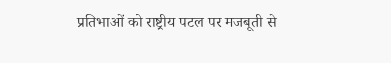प्रतिभाओं को राष्ट्रीय पटल पर मजबूती से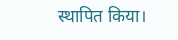स्थापित किया।